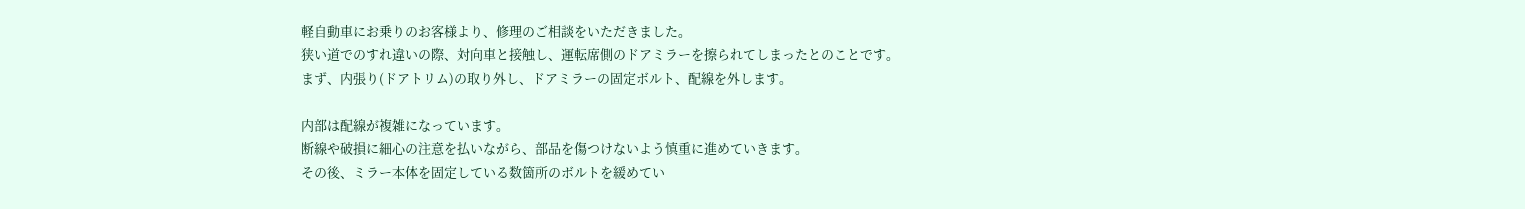軽自動車にお乗りのお客様より、修理のご相談をいただきました。
狭い道でのすれ違いの際、対向車と接触し、運転席側のドアミラーを擦られてしまったとのことです。
まず、内張り(ドアトリム)の取り外し、ドアミラーの固定ボルト、配線を外します。

内部は配線が複雑になっています。
断線や破損に細心の注意を払いながら、部品を傷つけないよう慎重に進めていきます。
その後、ミラー本体を固定している数箇所のボルトを緩めてい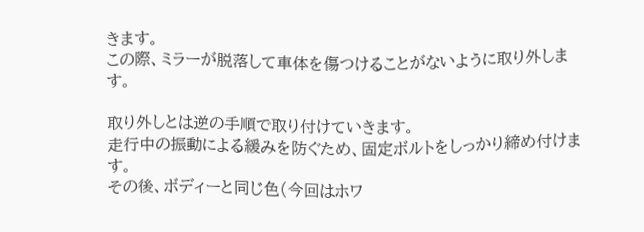きます。
この際、ミラーが脱落して車体を傷つけることがないように取り外します。

取り外しとは逆の手順で取り付けていきます。
走行中の振動による緩みを防ぐため、固定ボルトをしっかり締め付けます。
その後、ボディーと同じ色(今回はホワ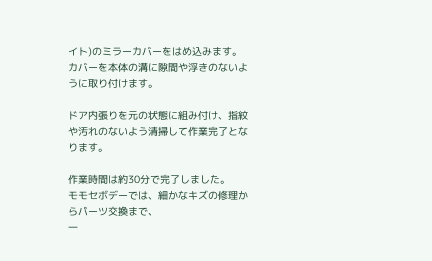イト)のミラーカバーをはめ込みます。
カバーを本体の溝に隙間や浮きのないように取り付けます。

ドア内張りを元の状態に組み付け、指紋や汚れのないよう清掃して作業完了となります。

作業時間は約30分で完了しました。
モモセボデーでは、細かなキズの修理からパーツ交換まで、
一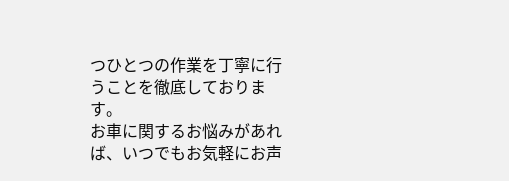つひとつの作業を丁寧に行うことを徹底しております。
お車に関するお悩みがあれば、いつでもお気軽にお声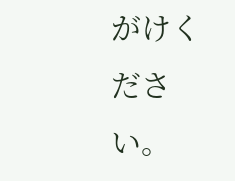がけください。